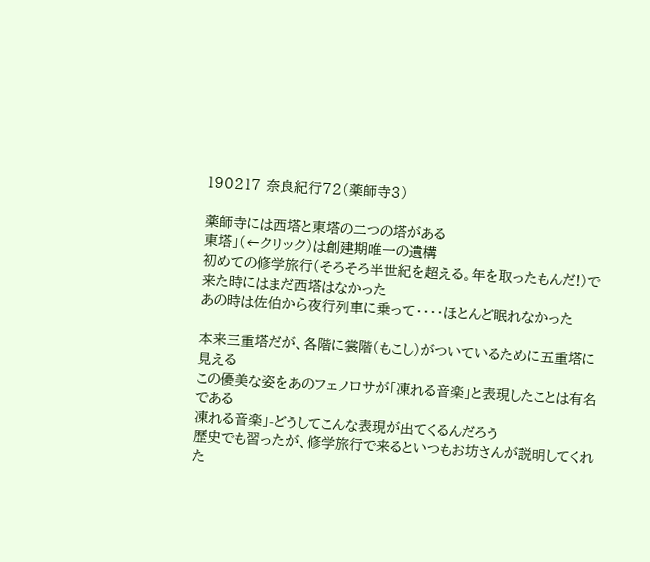190217 奈良紀行72(薬師寺3)

薬師寺には西塔と東塔の二つの塔がある
東塔」(←クリック)は創建期唯一の遺構
初めての修学旅行(そろそろ半世紀を超える。年を取ったもんだ!)で来た時にはまだ西塔はなかった
あの時は佐伯から夜行列車に乗って・・・・ほとんど眠れなかった

本来三重塔だが、各階に裳階(もこし)がついているために五重塔に見える
この優美な姿をあのフェノロサが「凍れる音楽」と表現したことは有名である
凍れる音楽」-どうしてこんな表現が出てくるんだろう
歴史でも習ったが、修学旅行で来るといつもお坊さんが説明してくれた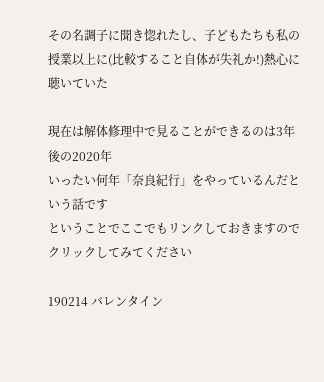その名調子に聞き惚れたし、子どもたちも私の授業以上に(比較すること自体が失礼か!)熱心に聴いていた

現在は解体修理中で見ることができるのは3年後の2020年
いったい何年「奈良紀行」をやっているんだという話です
ということでここでもリンクしておきますのでクリックしてみてください

190214 バレンタイン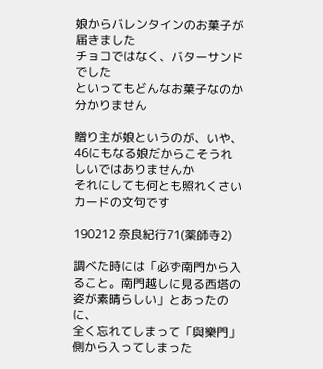娘からバレンタインのお菓子が届きました
チョコではなく、バターサンドでした
といってもどんなお菓子なのか分かりません

贈り主が娘というのが、いや、46にもなる娘だからこそうれしいではありませんか
それにしても何とも照れくさいカードの文句です

190212 奈良紀行71(薬師寺2)

調べた時には「必ず南門から入ること。南門越しに見る西塔の姿が素晴らしい」とあったのに、
全く忘れてしまって「與樂門」側から入ってしまった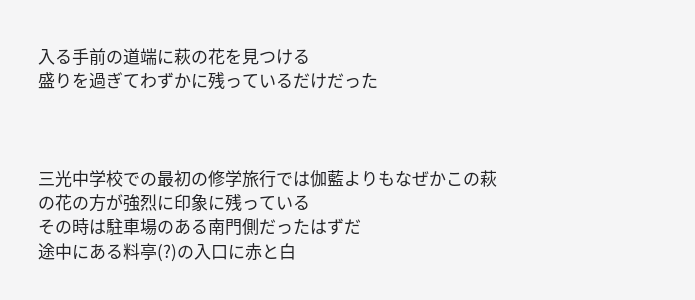入る手前の道端に萩の花を見つける
盛りを過ぎてわずかに残っているだけだった



三光中学校での最初の修学旅行では伽藍よりもなぜかこの萩の花の方が強烈に印象に残っている
その時は駐車場のある南門側だったはずだ
途中にある料亭(?)の入口に赤と白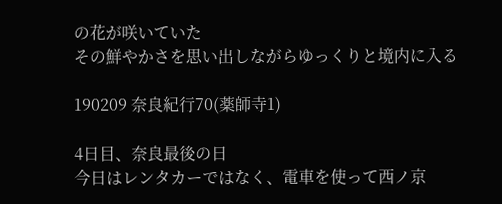の花が咲いていた
その鮮やかさを思い出しながらゆっくりと境内に入る

190209 奈良紀行70(薬師寺1)

4日目、奈良最後の日
今日はレンタカーではなく、電車を使って西ノ京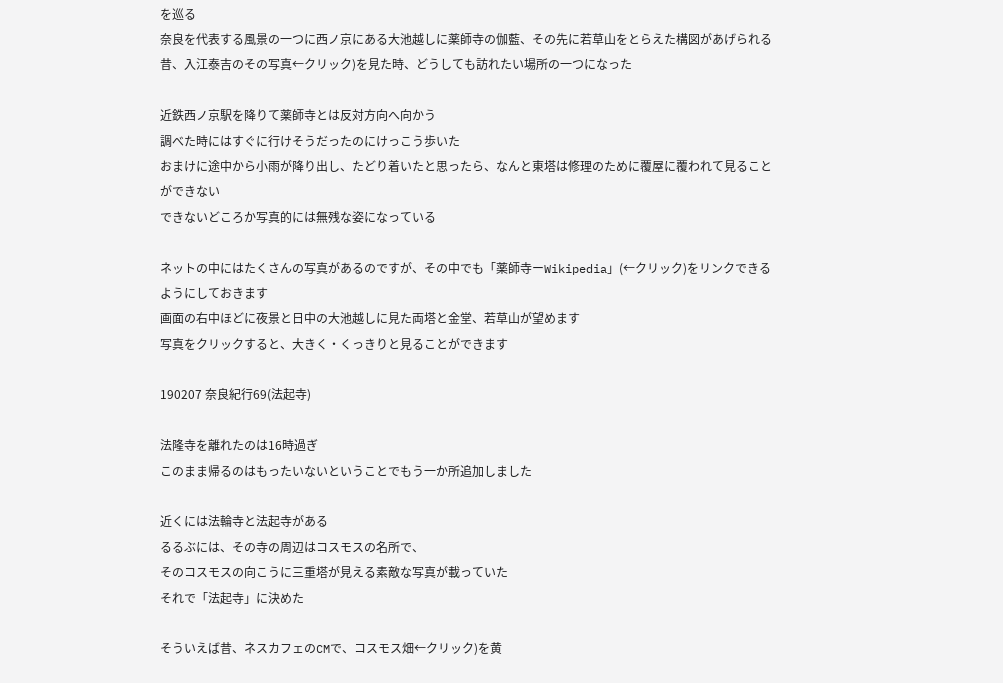を巡る
奈良を代表する風景の一つに西ノ京にある大池越しに薬師寺の伽藍、その先に若草山をとらえた構図があげられる
昔、入江泰吉のその写真←クリック)を見た時、どうしても訪れたい場所の一つになった

近鉄西ノ京駅を降りて薬師寺とは反対方向へ向かう
調べた時にはすぐに行けそうだったのにけっこう歩いた
おまけに途中から小雨が降り出し、たどり着いたと思ったら、なんと東塔は修理のために覆屋に覆われて見ることができない
できないどころか写真的には無残な姿になっている

ネットの中にはたくさんの写真があるのですが、その中でも「薬師寺ーWikipedia」(←クリック)をリンクできるようにしておきます
画面の右中ほどに夜景と日中の大池越しに見た両塔と金堂、若草山が望めます
写真をクリックすると、大きく・くっきりと見ることができます

190207 奈良紀行69(法起寺)

法隆寺を離れたのは16時過ぎ
このまま帰るのはもったいないということでもう一か所追加しました

近くには法輪寺と法起寺がある
るるぶには、その寺の周辺はコスモスの名所で、
そのコスモスの向こうに三重塔が見える素敵な写真が載っていた
それで「法起寺」に決めた

そういえば昔、ネスカフェのCMで、コスモス畑←クリック)を黄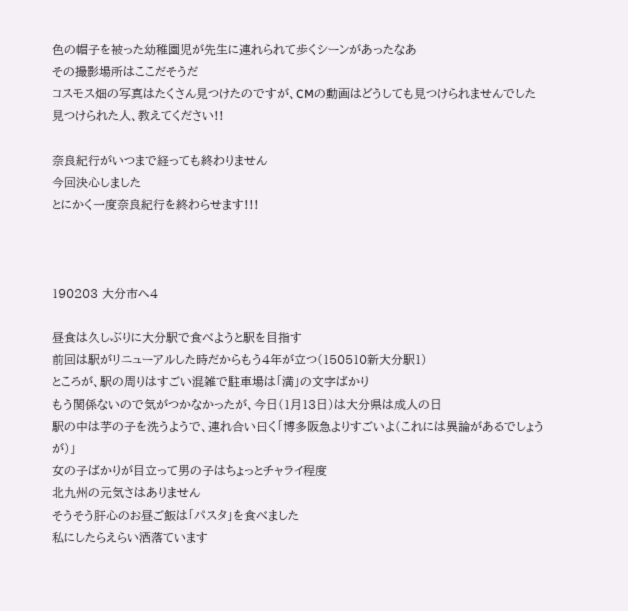色の帽子を被った幼稚園児が先生に連れられて歩くシーンがあったなあ
その撮影場所はここだそうだ
コスモス畑の写真はたくさん見つけたのですが、CMの動画はどうしても見つけられませんでした
見つけられた人、教えてください!!

奈良紀行がいつまで経っても終わりません
今回決心しました
とにかく一度奈良紀行を終わらせます!!!



190203 大分市へ4

昼食は久しぶりに大分駅で食べようと駅を目指す
前回は駅がリニューアルした時だからもう4年が立つ(150510新大分駅1)
ところが、駅の周りはすごい混雑で駐車場は「満」の文字ばかり
もう関係ないので気がつかなかったが、今日(1月13日)は大分県は成人の日
駅の中は芋の子を洗うようで、連れ合い曰く「博多阪急よりすごいよ(これには異論があるでしょうが)」
女の子ばかりが目立って男の子はちょっとチャライ程度
北九州の元気さはありません
そうそう肝心のお昼ご飯は「パスタ」を食べました
私にしたらえらい洒落ています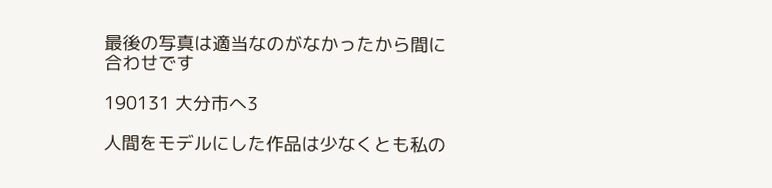最後の写真は適当なのがなかったから間に合わせです

190131 大分市へ3

人間をモデルにした作品は少なくとも私の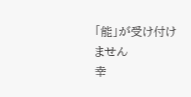「能」が受け付けません
幸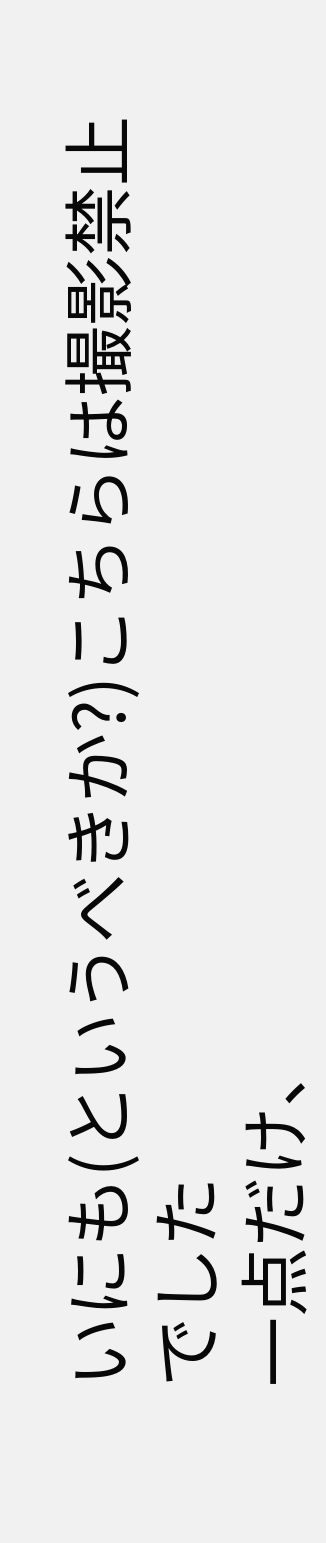いにも(というべきか?)こちらは撮影禁止でした
一点だけ、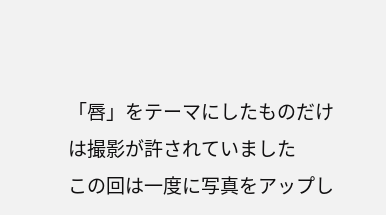「唇」をテーマにしたものだけは撮影が許されていました
この回は一度に写真をアップし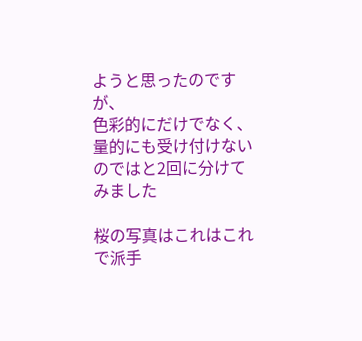ようと思ったのですが、
色彩的にだけでなく、量的にも受け付けないのではと2回に分けてみました

桜の写真はこれはこれで派手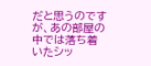だと思うのですが、あの部屋の中では落ち着いたシッ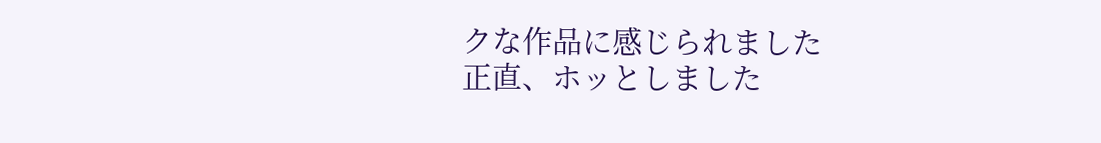クな作品に感じられました
正直、ホッとしました